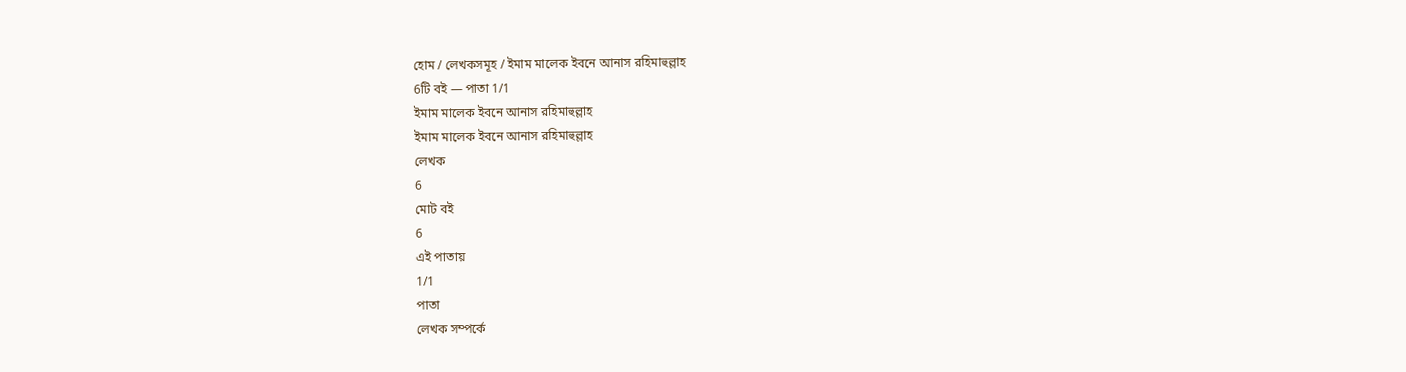হোম / লেখকসমূহ / ইমাম মালেক ইবনে আনাস রহিমাহুল্লাহ
6টি বই — পাতা 1/1
ইমাম মালেক ইবনে আনাস রহিমাহুল্লাহ
ইমাম মালেক ইবনে আনাস রহিমাহুল্লাহ
লেখক
6
মোট বই
6
এই পাতায়
1/1
পাতা
লেখক সম্পর্কে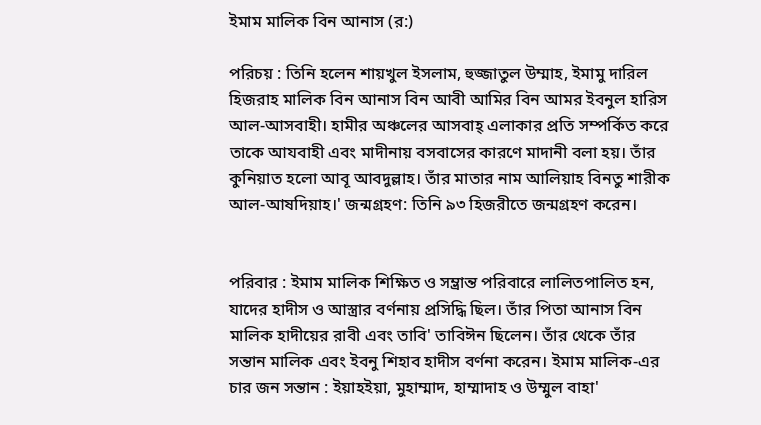ইমাম মালিক বিন আনাস (র:)

পরিচয় : তিনি হলেন শায়খুল ইসলাম, হুজ্জাতুল উম্মাহ, ইমামু দারিল হিজরাহ মালিক বিন আনাস বিন আবী আমির বিন আমর ইবনুল হারিস আল-আসবাহী। হামীর অঞ্চলের আসবাহ্ এলাকার প্রতি সম্পর্কিত করে তাকে আযবাহী এবং মাদীনায় বসবাসের কারণে মাদানী বলা হয়। তাঁর কুনিয়াত হলো আবূ আবদুল্লাহ। তাঁর মাতার নাম আলিয়াহ বিনতু শারীক আল-আষদিয়াহ।' জন্মগ্রহণ: তিনি ৯৩ হিজরীতে জন্মগ্রহণ করেন।


পরিবার : ইমাম মালিক শিক্ষিত ও সম্ভ্রান্ত পরিবারে লালিতপালিত হন, যাদের হাদীস ও আস্ত্রার বর্ণনায় প্রসিদ্ধি ছিল। তাঁর পিতা আনাস বিন মালিক হাদীয়ের রাবী এবং তাবি' তাবিঈন ছিলেন। তাঁর থেকে তাঁর সন্তান মালিক এবং ইবনু শিহাব হাদীস বর্ণনা করেন। ইমাম মালিক-এর চার জন সন্তান : ইয়াহইয়া, মুহাম্মাদ, হাম্মাদাহ ও উম্মুল বাহা'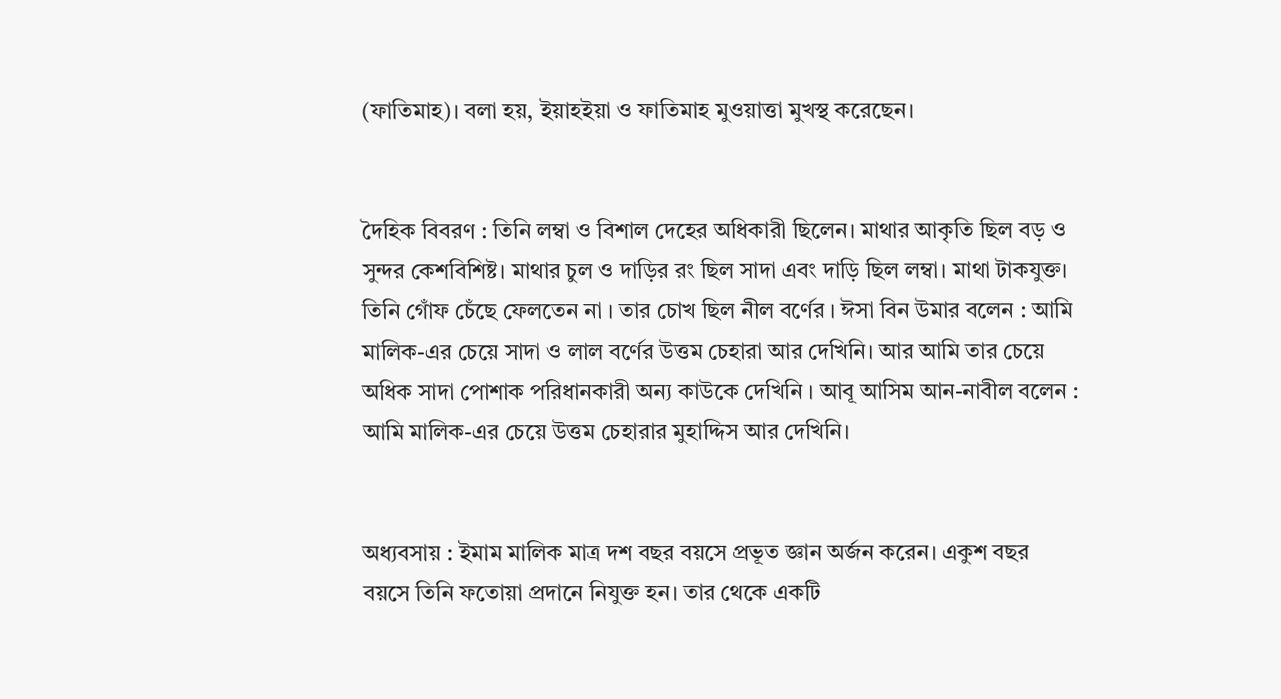(ফাতিমাহ)। বলা হয়, ইয়াহইয়া ও ফাতিমাহ মুওয়াত্তা মুখস্থ করেছেন।


দৈহিক বিবরণ : তিনি লম্বা ও বিশাল দেহের অধিকারী ছিলেন। মাথার আকৃতি ছিল বড় ও সুন্দর কেশবিশিষ্ট। মাথার চুল ও দাড়ির রং ছিল সাদা এবং দাড়ি ছিল লম্বা। মাথা টাকযুক্ত। তিনি গোঁফ চেঁছে ফেলতেন না । তার চোখ ছিল নীল বর্ণের । ঈসা বিন উমার বলেন : আমি মালিক-এর চেয়ে সাদা ও লাল বর্ণের উত্তম চেহারা আর দেখিনি। আর আমি তার চেয়ে অধিক সাদা পোশাক পরিধানকারী অন্য কাউকে দেখিনি । আবূ আসিম আন-নাবীল বলেন : আমি মালিক-এর চেয়ে উত্তম চেহারার মুহাদ্দিস আর দেখিনি।


অধ্যবসায় : ইমাম মালিক মাত্র দশ বছর বয়সে প্রভূত জ্ঞান অর্জন করেন। একুশ বছর বয়সে তিনি ফতোয়া প্রদানে নিযুক্ত হন। তার থেকে একটি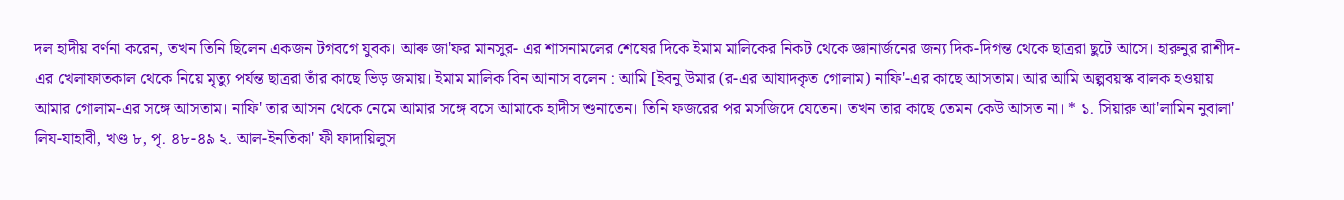দল হাদীয় বর্ণনা করেন, তখন তিনি ছিলেন একজন টগবগে যুবক। আৰু জা'ফর মানসুর- এর শাসনামলের শেষের দিকে ইমাম মালিকের নিকট থেকে জ্ঞানার্জনের জন্য দিক-দিগন্ত থেকে ছাত্ররা ছুটে আসে। হারুনুর রাশীদ-এর খেলাফাতকাল থেকে নিয়ে মৃত্যু পর্যন্ত ছাত্ররা তাঁর কাছে ভিড় জমায়। ইমাম মালিক বিন আনাস বলেন : আমি [ইবনু উমার (র-এর আযাদকৃত গোলাম) নাফি'-এর কাছে আসতাম। আর আমি অল্পবয়স্ক বালক হওয়ায় আমার গোলাম-এর সঙ্গে আসতাম। নাফি' তার আসন থেকে নেমে আমার সঙ্গে বসে আমাকে হাদীস শুনাতেন। তিনি ফজরের পর মসজিদে যেতেন। তখন তার কাছে তেমন কেউ আসত না। * ১. সিয়ারু আ'লামিন নুবালা' লিয-যাহাবী, খণ্ড ৮, পৃ. ৪৮-৪৯ ২. আল-ইনতিকা' ফী ফাদায়িলুস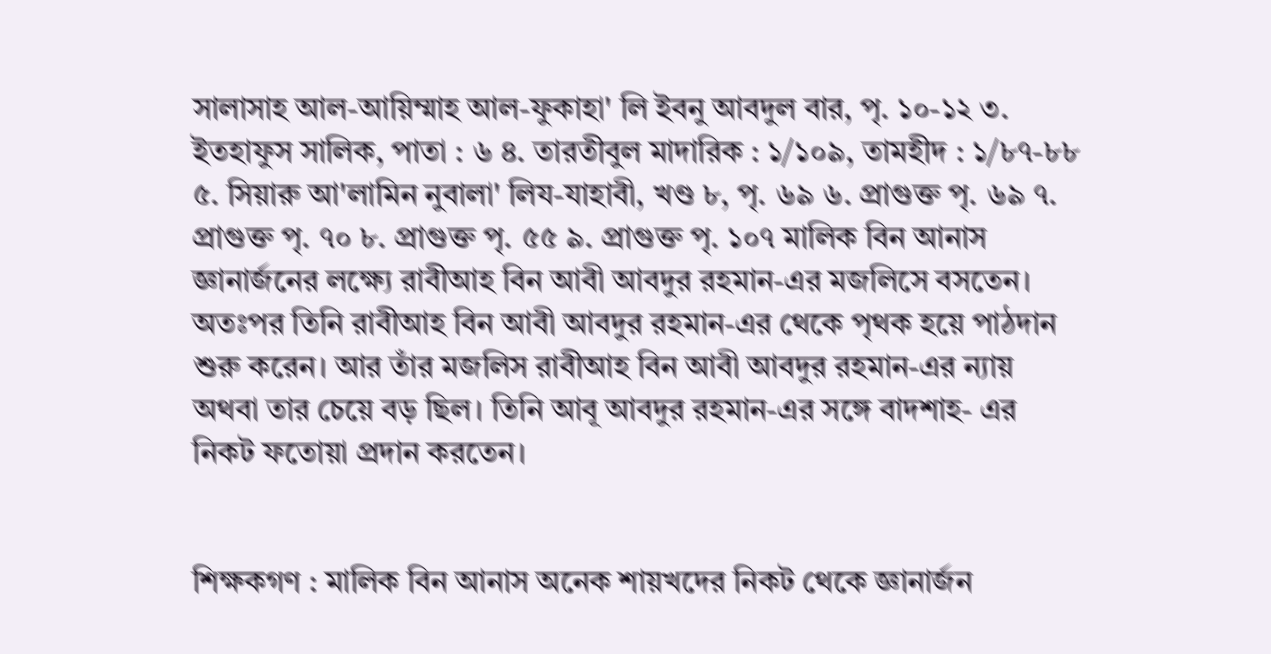সালাসাহ আল-আয়িম্মাহ আল-ফুকাহা' লি ইবনু আবদুল বার, পৃ. ১০-১২ ৩. ইতহাফুস সালিক, পাতা : ৬ ৪. তারতীবুল মাদারিক : ১/১০৯, তামহীদ : ১/৮৭-৮৮ ৫. সিয়ারু আ'লামিন নুবালা' লিয-যাহাবী, খণ্ড ৮, পৃ. ৬৯ ৬. প্রাগুক্ত পৃ. ৬৯ ৭. প্রাগুক্ত পৃ. ৭০ ৮. প্রাগুক্ত পৃ. ৫৫ ৯. প্রাগুক্ত পৃ. ১০৭ মালিক বিন আনাস জ্ঞানার্জনের লক্ষ্যে রাবীআহ বিন আবী আবদুর রহমান-এর মজলিসে বসতেন। অতঃপর তিনি রাবীআহ বিন আবী আবদুর রহমান-এর থেকে পৃথক হয়ে পাঠদান শুরু করেন। আর তাঁর মজলিস রাবীআহ বিন আবী আবদুর রহমান-এর ন্যায় অথবা তার চেয়ে বড় ছিল। তিনি আবূ আবদুর রহমান-এর সঙ্গে বাদশাহ- এর নিকট ফতোয়া প্রদান করতেন।


শিক্ষকগণ : মালিক বিন আনাস অনেক শায়খদের নিকট থেকে জ্ঞানার্জন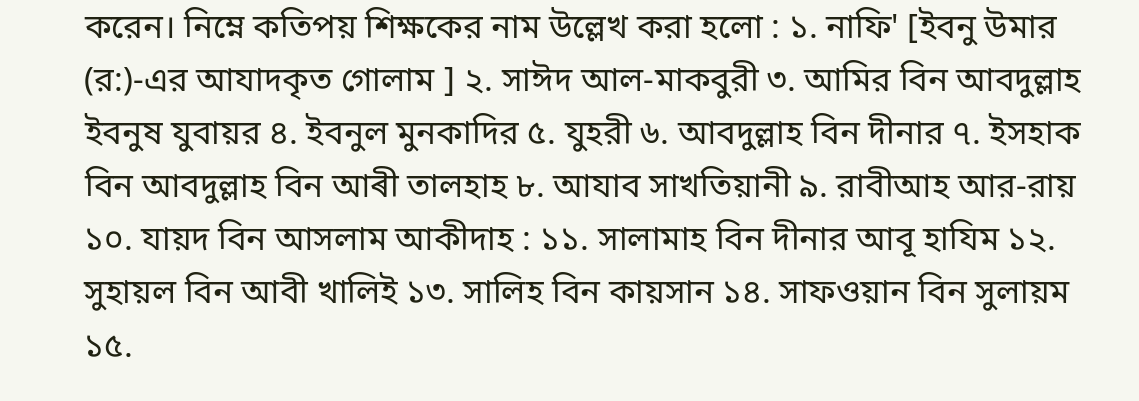করেন। নিম্নে কতিপয় শিক্ষকের নাম উল্লেখ করা হলো : ১. নাফি' [ইবনু উমার (র:)-এর আযাদকৃত গোলাম ] ২. সাঈদ আল-মাকবুরী ৩. আমির বিন আবদুল্লাহ ইবনুষ যুবায়র ৪. ইবনুল মুনকাদির ৫. যুহরী ৬. আবদুল্লাহ বিন দীনার ৭. ইসহাক বিন আবদুল্লাহ বিন আৰী তালহাহ ৮. আযাব সাখতিয়ানী ৯. রাবীআহ আর-রায় ১০. যায়দ বিন আসলাম আকীদাহ : ১১. সালামাহ বিন দীনার আবূ হাযিম ১২. সুহায়ল বিন আবী খালিই ১৩. সালিহ বিন কায়সান ১৪. সাফওয়ান বিন সুলায়ম ১৫.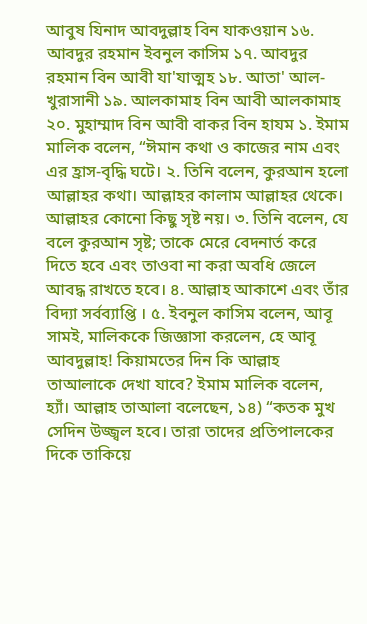আবুষ যিনাদ আবদুল্লাহ বিন যাকওয়ান ১৬. আবদুর রহমান ইবনুল কাসিম ১৭. আবদুর রহমান বিন আবী যা'যাত্মহ ১৮. আতা' আল-খুরাসানী ১৯. আলকামাহ বিন আবী আলকামাহ ২০. মুহাম্মাদ বিন আবী বাকর বিন হাযম‍ ১. ইমাম মালিক বলেন, “ঈমান কথা ও কাজের নাম এবং এর হ্রাস-বৃদ্ধি ঘটে। ২. তিনি বলেন, কুরআন হলো আল্লাহর কথা। আল্লাহর কালাম আল্লাহর থেকে। আল্লাহর কোনো কিছু সৃষ্ট নয়। ৩. তিনি বলেন, যে বলে কুরআন সৃষ্ট; তাকে মেরে বেদনার্ত করে দিতে হবে এবং তাওবা না করা অবধি জেলে আবদ্ধ রাখতে হবে। ৪. আল্লাহ আকাশে এবং তাঁর বিদ্যা সর্বব্যাপ্তি । ৫. ইবনুল কাসিম বলেন, আবূ সামই, মালিককে জিজ্ঞাসা করলেন, হে আবূ আবদুল্লাহ! কিয়ামতের দিন কি আল্লাহ তাআলাকে দেখা যাবে? ইমাম মালিক বলেন, হ্যাঁ। আল্লাহ তাআলা বলেছেন, ১৪) “কতক মুখ সেদিন উজ্জ্বল হবে। তারা তাদের প্রতিপালকের দিকে তাকিয়ে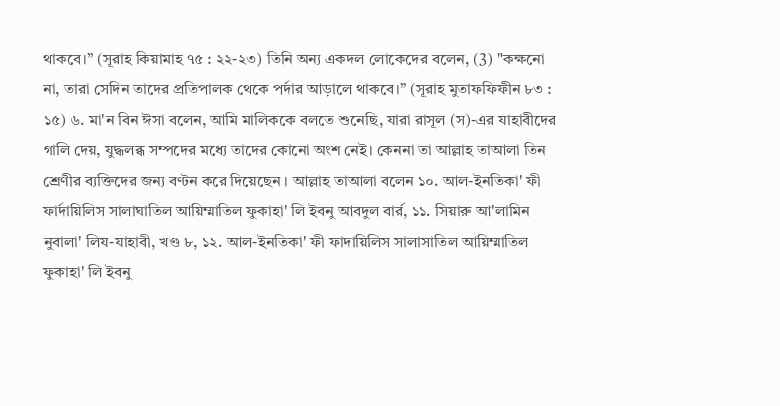থাকবে।” (সূরাহ কিয়ামাহ ৭৫ : ২২-২৩) তিনি অন্য একদল লোকেদের বলেন, (3) "কক্ষনো না, তারা সেদিন তাদের প্রতিপালক থেকে পর্দার আড়ালে থাকবে।” (সূরাহ মুতাফফিফীন ৮৩ : ১৫) ৬. মা'ন বিন ঈসা বলেন, আমি মালিককে বলতে শুনেছি, যারা রাসূল (স)-এর যাহাবীদের গালি দেয়, যুদ্ধলব্ধ সম্পদের মধ্যে তাদের কোনো অংশ নেই। কেননা তা আল্লাহ তাআলা তিন শ্রেণীর ব্যক্তিদের জন্য বণ্টন করে দিয়েছেন । আল্লাহ তাআলা বলেন ১০. আল-ইনতিকা' ফী ফার্দায়িলিস সালাঘাতিল আয়িম্মাতিল ফুকাহা' লি ইবনু আবদুল বার্র, ১১. সিয়ারু আ'লামিন নুবালা' লিয-যাহাবী, খণ্ড ৮, ১২. আল-ইনতিকা' ফী ফাদায়িলিস সালাসাতিল আয়িম্মাতিল ফুকাহা' লি ইবনু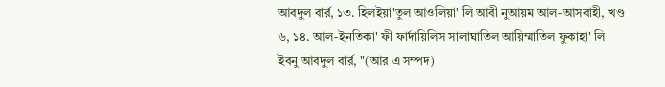আবদুল বার্র, ১৩. হিলইয়া'তুল আওলিয়া' লি আবী নুআয়ম আল-আসবাহী, খণ্ড ৬, ১৪. আল-ইনতিকা' ফী ফার্দায়িলিস সালাঘাতিল আয়িম্মাতিল ফুকাহা' লি ইবনু আবদুল বার্র, "(আর এ সম্পদ)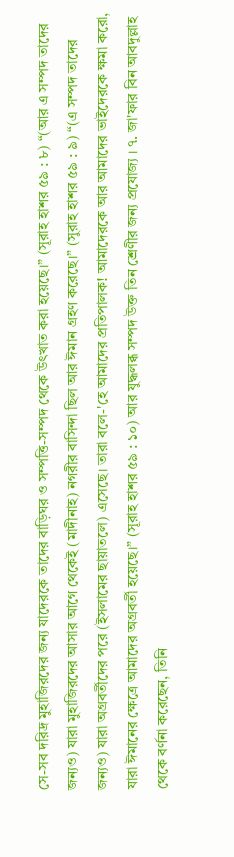সে-সব দরিদ্র মুহাজিরদের জন্য যাদেরকে তাদের বাড়িঘর ও সম্পত্তি-সম্পদ থেকে উৎখাত করা হয়েছে।” (সূরাহ হাশর ৫৯ : ৮) “(আর এ সম্পদ তাদের জন্যও) যারা মুহাজিরদের আসার আগে থেকেই (মাদীনাহ) নগরীর বাসিন্দা ছিল আর ঈমান গ্রহণ করেছে।” (সুরাহ হাশর ৫৯ : ৯) “(এ সম্পদ তাদের জন্যও) যারা অগ্রবর্তীদের পরে (ইসলামের ছায়াতলে) এসেছে। তারা বলে-'হে আমাদের প্রতিপালক! আমাদেরকে আর আমাদের ভাইদেরকে ক্ষমা করো, যারা ঈমানের ক্ষেত্রে আমাদের অগ্রবর্তী হয়েছে।” (সূরাহ হাশর ৫৯ : ১০) আর যুদ্ধলব্ধ সম্পদ উক্ত তিন শ্রেণীর জন্য প্রযোজ্য । ৭. জা'ফার বিন আবদুল্লাহ থেকে বর্ণনা করেছেন, তিনি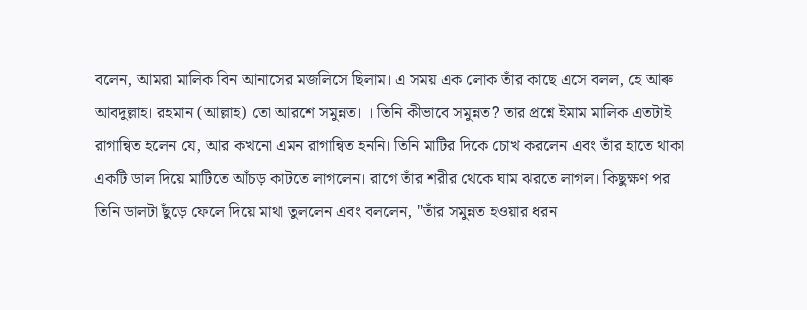বলেন, আমরা মালিক বিন আনাসের মজলিসে ছিলাম। এ সময় এক লোক তাঁর কাছে এসে বলল, হে আৰু আবদুল্লাহ। রহমান (আল্লাহ) তো আরশে সমুন্নত। । তিনি কীভাবে সমুন্নত? তার প্রশ্নে ইমাম মালিক এতটাই রাগান্বিত হলেন যে, আর কখনো এমন রাগান্বিত হননি। তিনি মাটির দিকে চোখ করলেন এবং তাঁর হাতে থাকা একটি ডাল দিয়ে মাটিতে আঁচড় কাটতে লাগলেন। রাগে তাঁর শরীর থেকে ঘাম ঝরতে লাগল। কিছুক্ষণ পর তিনি ডালটা ছুঁড়ে ফেলে দিয়ে মাথা তুললেন এবং বললেন, "তাঁর সমুন্নত হওয়ার ধরন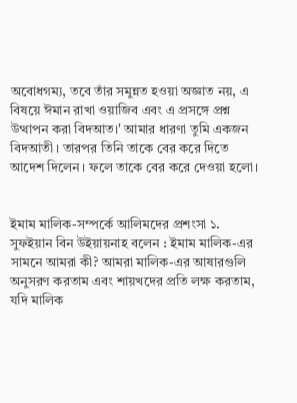অবোধগম্য, তবে তাঁর সমুন্নত হওয়া অজ্ঞাত নয়, এ বিষয়ে ঈমান রাখা ওয়াজিব এবং এ প্রসঙ্গে প্রশ্ন উত্থাপন করা বিদআত।' আমার ধারণা তুমি একজন বিদআতী। তারপর তিনি তাকে বের করে দিতে আদেশ দিলেন। ফলে তাকে বের করে দেওয়া হলো।


ইমাম মালিক-সম্পর্কে আলিমদের প্রশংসা ১. সুফইয়ান বিন উইয়ায়নাহ বলেন : ইমাম মালিক-এর সামনে আমরা কী? আমরা মালিক-এর আষারগুলি অনুসরণ করতাম এবং শায়খদের প্রতি লক্ষ করতাম, যদি মালিক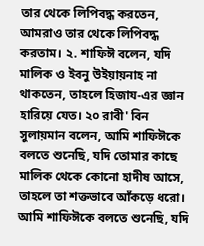তার থেকে লিপিবদ্ধ করতেন, আমরাও তার থেকে লিপিবদ্ধ করতাম। ২. শাফিঈ বলেন, যদি মালিক ও ইবনু উইয়ায়নাহ না থাকতেন, তাহলে হিজায-এর জ্ঞান হারিয়ে যেত। ২০ রাবী' বিন সুলায়মান বলেন, আমি শাফিঈকে বলতে শুনেছি, যদি তোমার কাছে মালিক থেকে কোনো হাদীষ আসে, তাহলে তা শক্তভাবে আঁকড়ে ধরো। আমি শাফিঈকে বলতে শুনেছি, যদি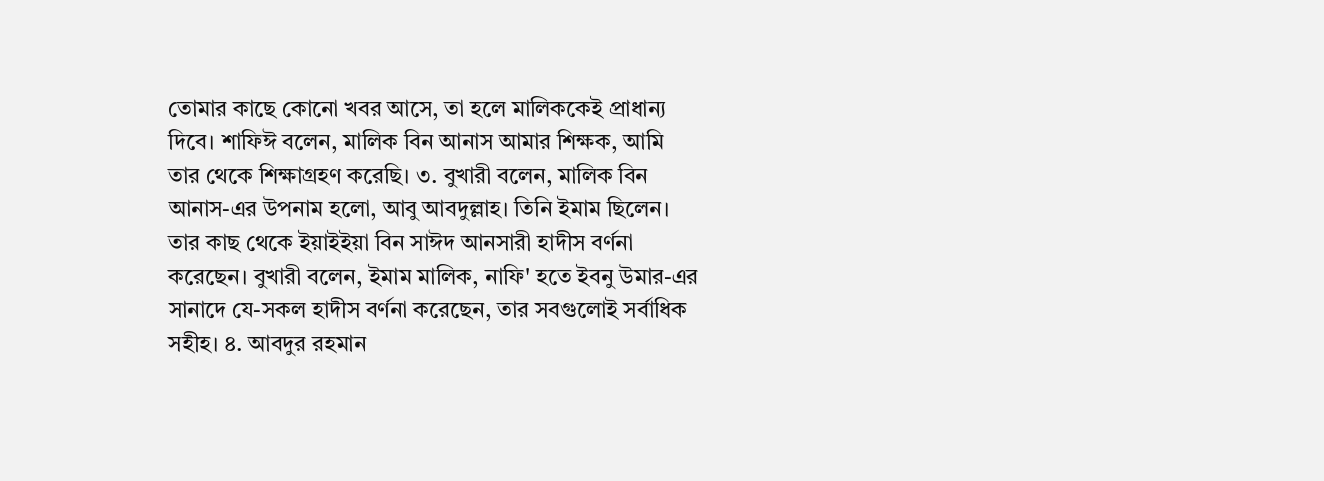তোমার কাছে কোনো খবর আসে, তা হলে মালিককেই প্রাধান্য দিবে। শাফিঈ বলেন, মালিক বিন আনাস আমার শিক্ষক, আমি তার থেকে শিক্ষাগ্রহণ করেছি। ৩. বুখারী বলেন, মালিক বিন আনাস-এর উপনাম হলো, আবু আবদুল্লাহ। তিনি ইমাম ছিলেন। তার কাছ থেকে ইয়াইইয়া বিন সাঈদ আনসারী হাদীস বর্ণনা করেছেন। বুখারী বলেন, ইমাম মালিক, নাফি' হতে ইবনু উমার-এর সানাদে যে-সকল হাদীস বর্ণনা করেছেন, তার সবগুলোই সর্বাধিক সহীহ। ৪. আবদুর রহমান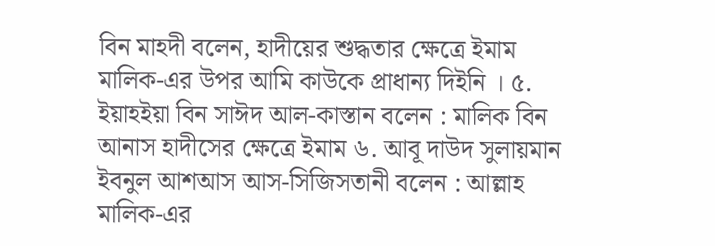বিন মাহদী বলেন, হাদীয়ের শুদ্ধতার ক্ষেত্রে ইমাম মালিক-এর উপর আমি কাউকে প্রাধান্য দিইনি । ৫. ইয়াহইয়া বিন সাঈদ আল-কাস্তান বলেন : মালিক বিন আনাস হাদীসের ক্ষেত্রে ইমাম ৬. আবূ দাউদ সুলায়মান ইবনুল আশআস আস-সিজিসতানী বলেন : আল্লাহ মালিক-এর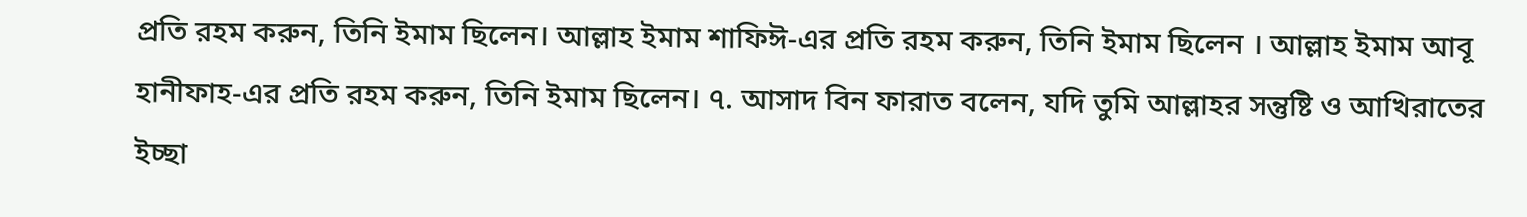প্রতি রহম করুন, তিনি ইমাম ছিলেন। আল্লাহ ইমাম শাফিঈ-এর প্রতি রহম করুন, তিনি ইমাম ছিলেন । আল্লাহ ইমাম আবূ হানীফাহ-এর প্রতি রহম করুন, তিনি ইমাম ছিলেন। ৭. আসাদ বিন ফারাত বলেন, যদি তুমি আল্লাহর সন্তুষ্টি ও আখিরাতের ইচ্ছা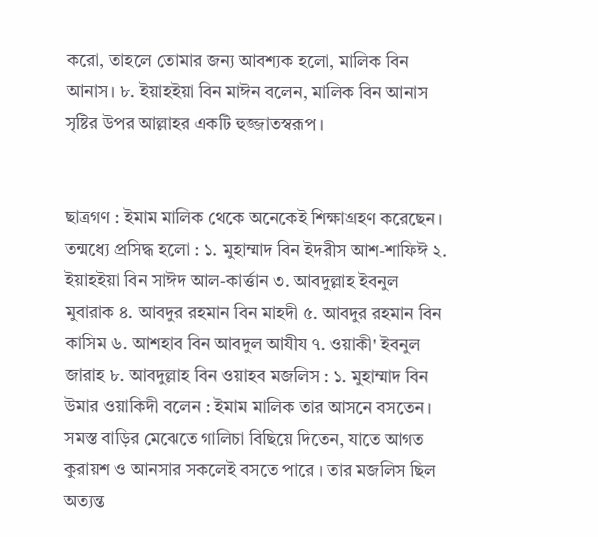করো, তাহলে তোমার জন্য আবশ্যক হলো, মালিক বিন আনাস। ৮. ইয়াহইয়া বিন মাঈন বলেন, মালিক বিন আনাস সৃষ্টির উপর আল্লাহর একটি হুজ্জাতস্বরূপ ।


ছাত্রগণ : ইমাম মালিক থেকে অনেকেই শিক্ষাগ্রহণ করেছেন। তন্মধ্যে প্রসিদ্ধ হলো : ১. মুহাম্মাদ বিন ইদরীস আশ-শাফিঈ ২. ইয়াহইয়া বিন সাঈদ আল-কাৰ্ত্তান ৩. আবদুল্লাহ ইবনুল মুবারাক ৪. আবদুর রহমান বিন মাহদী ৫. আবদুর রহমান বিন কাসিম ৬. আশহাব বিন আবদুল আযীয ৭. ওয়াকী' ইবনুল জারাহ ৮. আবদুল্লাহ বিন ওয়াহব মজলিস : ১. মুহাম্মাদ বিন উমার ওয়াকিদী বলেন : ইমাম মালিক তার আসনে বসতেন। সমস্ত বাড়ির মেঝেতে গালিচা বিছিয়ে দিতেন, যাতে আগত কুরায়শ ও আনসার সকলেই বসতে পারে । তার মজলিস ছিল অত্যন্ত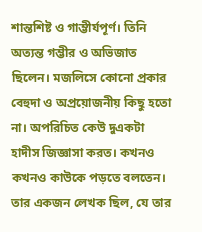শান্তশিষ্ট ও গাম্ভীর্যপূর্ণ। তিনি অত্যন্ত গম্ভীর ও অভিজাত ছিলেন। মজলিসে কোনো প্রকার বেহুদা ও অপ্রয়োজনীয় কিছু হতো না। অপরিচিত কেউ দুএকটা হাদীস জিজ্ঞাসা করত। কখনও কখনও কাউকে পড়তে বলতেন। তার একজন লেখক ছিল, যে তার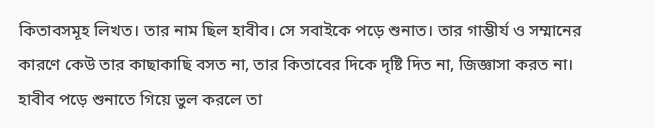কিতাবসমূহ লিখত। তার নাম ছিল হাবীব। সে সবাইকে পড়ে শুনাত। তার গাম্ভীর্য ও সম্মানের কারণে কেউ তার কাছাকাছি বসত না, তার কিতাবের দিকে দৃষ্টি দিত না, জিজ্ঞাসা করত না। হাবীব পড়ে শুনাতে গিয়ে ভুল করলে তা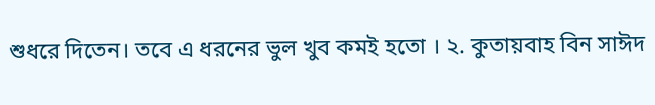শুধরে দিতেন। তবে এ ধরনের ভুল খুব কমই হতো । ২. কুতায়বাহ বিন সাঈদ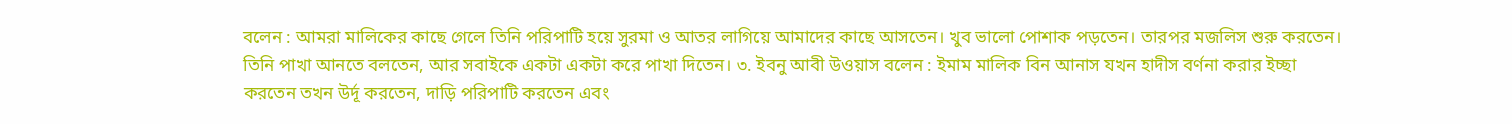বলেন : আমরা মালিকের কাছে গেলে তিনি পরিপাটি হয়ে সুরমা ও আতর লাগিয়ে আমাদের কাছে আসতেন। খুব ভালো পোশাক পড়তেন। তারপর মজলিস শুরু করতেন। তিনি পাখা আনতে বলতেন, আর সবাইকে একটা একটা করে পাখা দিতেন। ৩. ইবনু আবী উওয়াস বলেন : ইমাম মালিক বিন আনাস যখন হাদীস বর্ণনা করার ইচ্ছা করতেন তখন উর্দূ করতেন, দাড়ি পরিপাটি করতেন এবং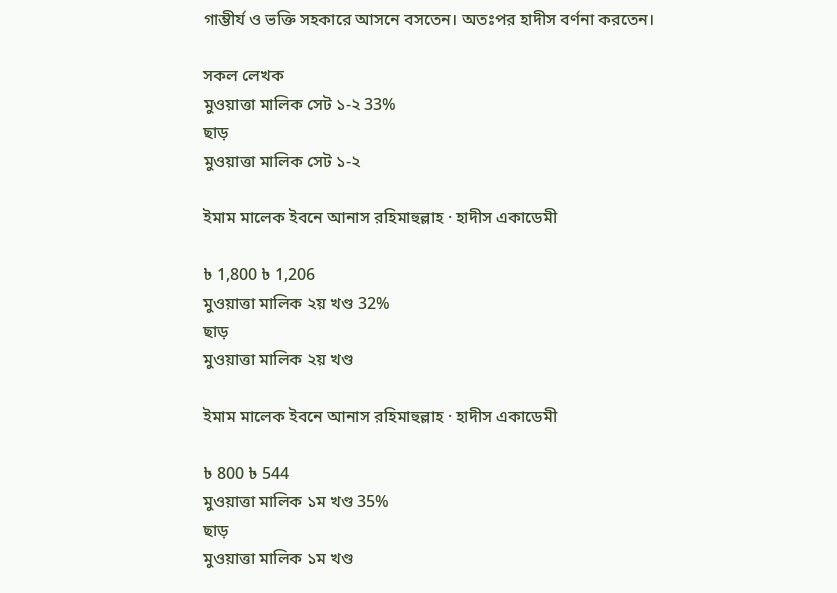গাম্ভীর্য ও ভক্তি সহকারে আসনে বসতেন। অতঃপর হাদীস বর্ণনা করতেন।

সকল লেখক
মুওয়াত্তা মালিক সেট ১-২ 33%
ছাড়
মুওয়াত্তা মালিক সেট ১-২

ইমাম মালেক ইবনে আনাস রহিমাহুল্লাহ · হাদীস একাডেমী

৳ 1,800 ৳ 1,206
মুওয়াত্তা মালিক ২য় খণ্ড 32%
ছাড়
মুওয়াত্তা মালিক ২য় খণ্ড

ইমাম মালেক ইবনে আনাস রহিমাহুল্লাহ · হাদীস একাডেমী

৳ 800 ৳ 544
মুওয়াত্তা মালিক ১ম খণ্ড 35%
ছাড়
মুওয়াত্তা মালিক ১ম খণ্ড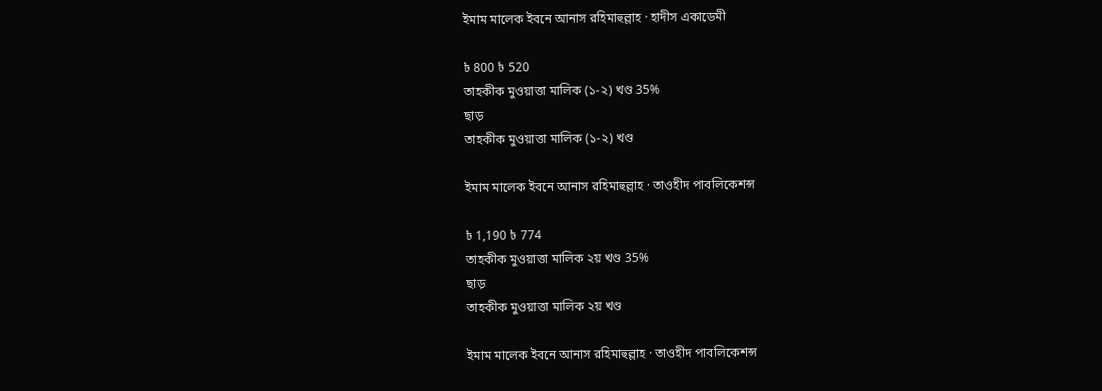ইমাম মালেক ইবনে আনাস রহিমাহুল্লাহ · হাদীস একাডেমী

৳ 800 ৳ 520
তাহকীক মুওয়াত্তা মালিক (১-২) খণ্ড 35%
ছাড়
তাহকীক মুওয়াত্তা মালিক (১-২) খণ্ড

ইমাম মালেক ইবনে আনাস রহিমাহুল্লাহ · তাওহীদ পাবলিকেশন্স

৳ 1,190 ৳ 774
তাহকীক মুওয়াত্তা মালিক ২য় খণ্ড 35%
ছাড়
তাহকীক মুওয়াত্তা মালিক ২য় খণ্ড

ইমাম মালেক ইবনে আনাস রহিমাহুল্লাহ · তাওহীদ পাবলিকেশন্স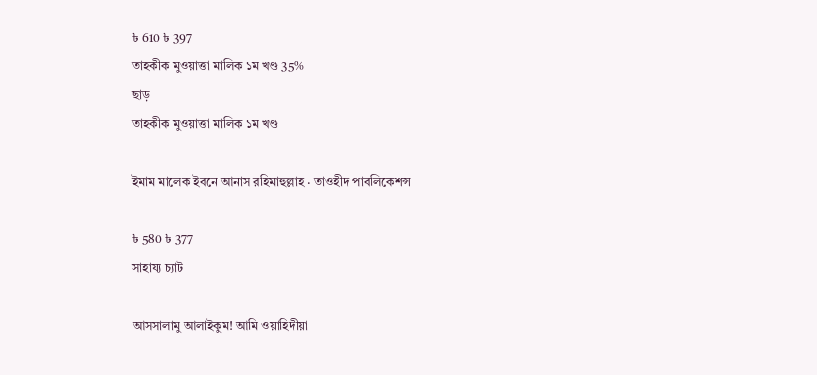৳ 610 ৳ 397
তাহকীক মুওয়াত্তা মালিক ১ম খণ্ড 35%
ছাড়
তাহকীক মুওয়াত্তা মালিক ১ম খণ্ড

ইমাম মালেক ইবনে আনাস রহিমাহুল্লাহ · তাওহীদ পাবলিকেশন্স

৳ 580 ৳ 377
সাহায্য চ্যাট

আসসালামু আলাইকুম! আমি ওয়াহিদীয়া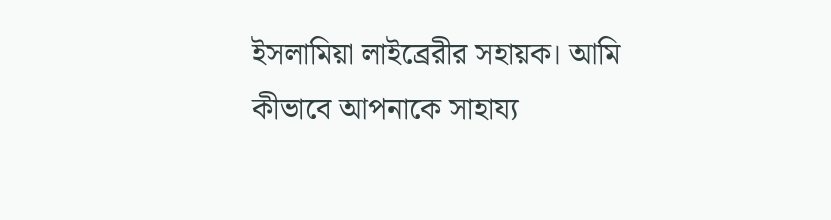ইসলামিয়া লাইব্রেরীর সহায়ক। আমি কীভাবে আপনাকে সাহায্য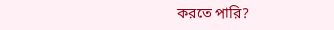করতে পারি?